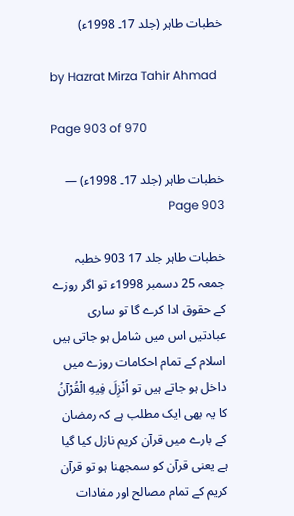خطبات طاہر (جلد 17۔ 1998ء)

by Hazrat Mirza Tahir Ahmad

Page 903 of 970

خطبات طاہر (جلد 17۔ 1998ء) — Page 903

خطبات طاہر جلد 17 903 خطبہ جمعہ 25 دسمبر 1998ء تو اگر روزے کے حقوق ادا کرے گا تو ساری عبادتیں اس میں شامل ہو جاتی ہیں اسلام کے تمام احکامات روزے میں داخل ہو جاتے ہیں تو اُنْزِلَ فِيهِ الْقُرْآنُ کا یہ بھی ایک مطلب ہے کہ رمضان کے بارے میں قرآن کریم نازل کیا گیا ہے یعنی قرآن کو سمجھنا ہو تو قرآن کریم کے تمام مصالح اور مفادات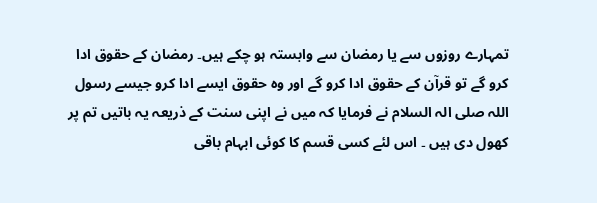تمہارے روزوں سے یا رمضان سے وابستہ ہو چکے ہیں۔ رمضان کے حقوق ادا کرو گے تو قرآن کے حقوق ادا کرو گے اور وہ حقوق ایسے ادا کرو جیسے رسول اللہ صلی الہ السلام نے فرمایا کہ میں نے اپنی سنت کے ذریعہ یہ باتیں تم پر کھول دی ہیں ۔ اس لئے کسی قسم کا کوئی ابہام باقی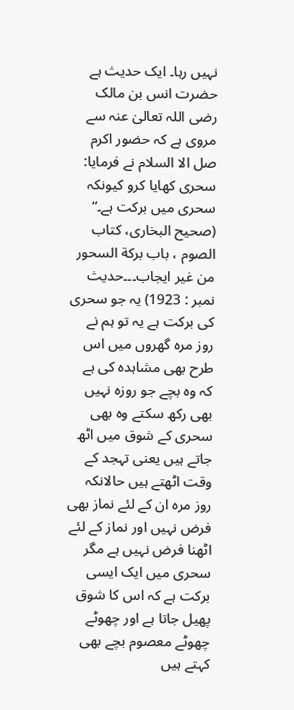نہیں رہا۔ ایک حدیث ہے حضرت انس بن مالک رضی اللہ تعالیٰ عنہ سے مروی ہے کہ حضور اکرم صل الا السلام نے فرمایا: سحری کھایا کرو کیونکہ سحری میں برکت ہے۔“ (صحیح البخاری، کتاب الصوم ، باب بركة السحور من غیر ایجاب۔۔۔حدیث نمبر : 1923) یہ جو سحری کی برکت ہے یہ تو ہم نے روز مرہ گھروں میں اس طرح بھی مشاہدہ کی ہے کہ وہ بچے جو روزہ نہیں بھی رکھ سکتے وہ بھی سحری کے شوق میں اٹھ جاتے ہیں یعنی تہجد کے وقت اٹھتے ہیں حالانکہ روز مرہ ان کے لئے نماز بھی فرض نہیں اور نماز کے لئے اٹھنا فرض نہیں ہے مگر سحری میں ایک ایسی برکت ہے کہ اس کا شوق پھیل جاتا ہے اور چھوٹے چھوٹے معصوم بچے بھی کہتے ہیں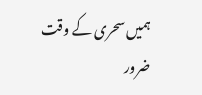ہمیں سحری کے وقت ضرور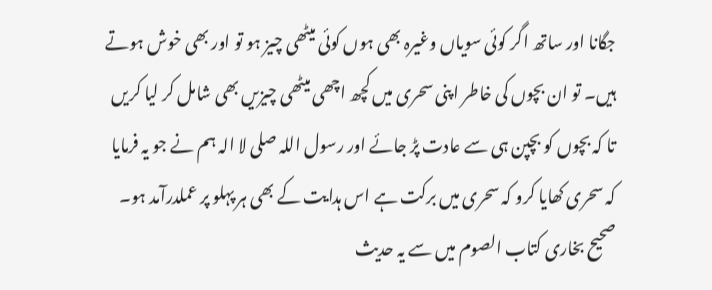جگانا اور ساتھ اگر کوئی سویاں وغیرہ بھی ہوں کوئی میٹھی چیز ہو تو اور بھی خوش ہوتے ہیں۔ تو ان بچوں کی خاطر اپنی سحری میں کچھ اچھی میٹھی چیزیں بھی شامل کر لیا کریں تا کہ بچوں کو بچپن ہی سے عادت پڑ جائے اور رسول اللہ صلی لا الہ ہم نے جو یہ فرمایا کہ سحری کھایا کرو کہ سحری میں برکت ہے اس ہدایت کے بھی ہر پہلو پر عملدرآمد ہو۔ صحیح بخاری کتاب الصوم میں سے یہ حدیث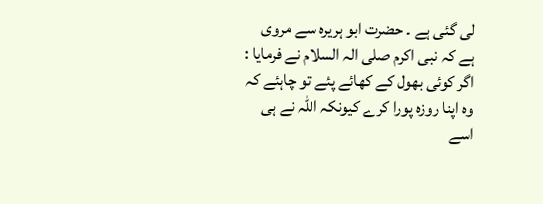لی گئی ہے ۔ حضرت ابو ہریرہ سے مروی ہے کہ نبی اکرم صلی الہ السلام نے فرمایا : اگر کوئی بھول کے کھائے پئے تو چاہئے کہ وہ اپنا روزہ پورا کرے کیونکہ اللہ نے ہی اسے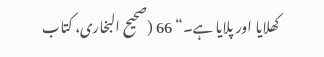کھلایا اور پلایا ہے۔“ 66 (صحیح البخاری، کتاب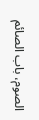الصوم، باب الصائم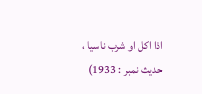اذا اكل او شرب ناسيا ، حدیث نمبر : 1933)